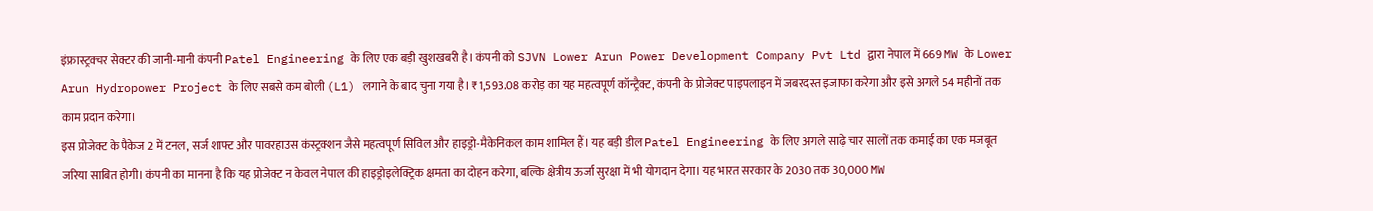इंफ्रास्ट्रक्चर सेक्टर की जानी-मानी कंपनी Patel Engineering के लिए एक बड़ी खुशखबरी है। कंपनी को SJVN Lower Arun Power Development Company Pvt Ltd द्वारा नेपाल में 669 MW के Lower Arun Hydropower Project के लिए सबसे कम बोली (L1) लगाने के बाद चुना गया है। ₹1,593.08 करोड़ का यह महत्वपूर्ण कॉन्ट्रैक्ट, कंपनी के प्रोजेक्ट पाइपलाइन में जबरदस्त इजाफा करेगा और इसे अगले 54 महीनों तक काम प्रदान करेगा।
इस प्रोजेक्ट के पैकेज 2 में टनल, सर्ज शाफ्ट और पावरहाउस कंस्ट्रक्शन जैसे महत्वपूर्ण सिविल और हाइड्रो-मैकेनिकल काम शामिल हैं। यह बड़ी डील Patel Engineering के लिए अगले साढ़े चार सालों तक कमाई का एक मजबूत जरिया साबित होगी। कंपनी का मानना है कि यह प्रोजेक्ट न केवल नेपाल की हाइड्रोइलेक्ट्रिक क्षमता का दोहन करेगा, बल्कि क्षेत्रीय ऊर्जा सुरक्षा में भी योगदान देगा। यह भारत सरकार के 2030 तक 30,000 MW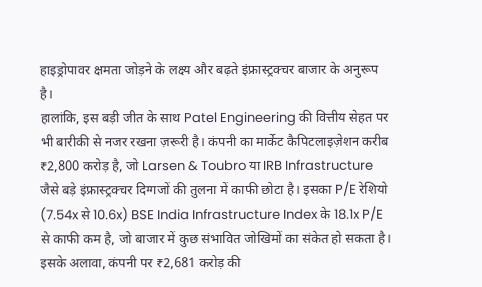हाइड्रोपावर क्षमता जोड़ने के लक्ष्य और बढ़ते इंफ्रास्ट्रक्चर बाजार के अनुरूप है।
हालांकि, इस बड़ी जीत के साथ Patel Engineering की वित्तीय सेहत पर भी बारीकी से नजर रखना ज़रूरी है। कंपनी का मार्केट कैपिटलाइज़ेशन करीब ₹2,800 करोड़ है, जो Larsen & Toubro या IRB Infrastructure जैसे बड़े इंफ्रास्ट्रक्चर दिग्गजों की तुलना में काफी छोटा है। इसका P/E रेशियो (7.54x से 10.6x) BSE India Infrastructure Index के 18.1x P/E से काफी कम है, जो बाजार में कुछ संभावित जोखिमों का संकेत हो सकता है।
इसके अलावा, कंपनी पर ₹2,681 करोड़ की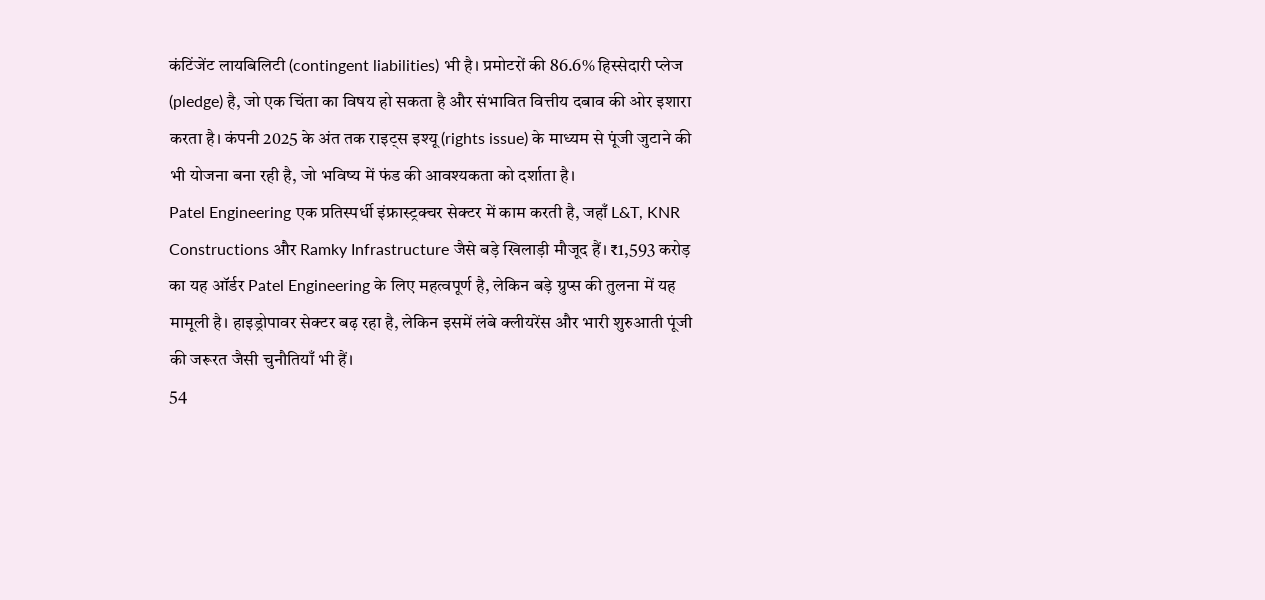कंटिंजेंट लायबिलिटी (contingent liabilities) भी है। प्रमोटरों की 86.6% हिस्सेदारी प्लेज (pledge) है, जो एक चिंता का विषय हो सकता है और संभावित वित्तीय दबाव की ओर इशारा करता है। कंपनी 2025 के अंत तक राइट्स इश्यू (rights issue) के माध्यम से पूंजी जुटाने की भी योजना बना रही है, जो भविष्य में फंड की आवश्यकता को दर्शाता है।
Patel Engineering एक प्रतिस्पर्धी इंफ्रास्ट्रक्चर सेक्टर में काम करती है, जहाँ L&T, KNR Constructions और Ramky Infrastructure जैसे बड़े खिलाड़ी मौजूद हैं। ₹1,593 करोड़ का यह ऑर्डर Patel Engineering के लिए महत्वपूर्ण है, लेकिन बड़े ग्रुप्स की तुलना में यह मामूली है। हाइड्रोपावर सेक्टर बढ़ रहा है, लेकिन इसमें लंबे क्लीयरेंस और भारी शुरुआती पूंजी की जरूरत जैसी चुनौतियाँ भी हैं।
54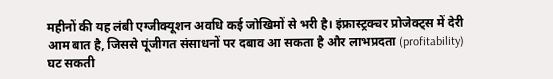महीनों की यह लंबी एग्जीक्यूशन अवधि कई जोखिमों से भरी है। इंफ्रास्ट्रक्चर प्रोजेक्ट्स में देरी आम बात है, जिससे पूंजीगत संसाधनों पर दबाव आ सकता है और लाभप्रदता (profitability) घट सकती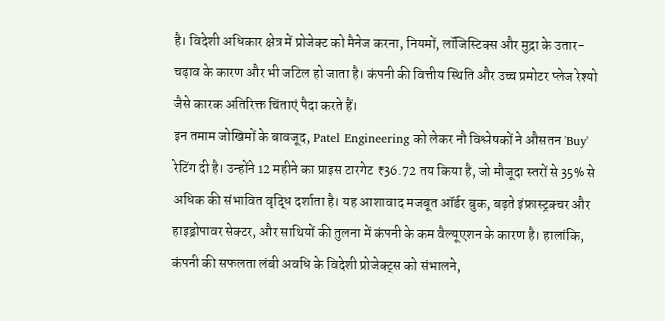है। विदेशी अधिकार क्षेत्र में प्रोजेक्ट को मैनेज करना, नियमों, लॉजिस्टिक्स और मुद्रा के उतार-चढ़ाव के कारण और भी जटिल हो जाता है। कंपनी की वित्तीय स्थिति और उच्च प्रमोटर प्लेज रेश्यो जैसे कारक अतिरिक्त चिंताएं पैदा करते हैं।
इन तमाम जोखिमों के बावजूद, Patel Engineering को लेकर नौ विश्लेषकों ने औसतन 'Buy' रेटिंग दी है। उन्होंने 12 महीने का प्राइस टारगेट ₹36.72 तय किया है, जो मौजूदा स्तरों से 35% से अधिक की संभावित वृद्धि दर्शाता है। यह आशावाद मजबूत ऑर्डर बुक, बढ़ते इंफ्रास्ट्रक्चर और हाइड्रोपावर सेक्टर, और साथियों की तुलना में कंपनी के कम वैल्यूएशन के कारण है। हालांकि, कंपनी की सफलता लंबी अवधि के विदेशी प्रोजेक्ट्स को संभालने,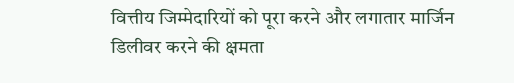वित्तीय जिम्मेदारियों को पूरा करने और लगातार मार्जिन डिलीवर करने की क्षमता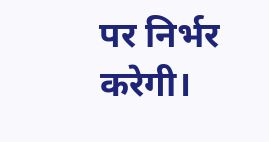पर निर्भर करेगी।